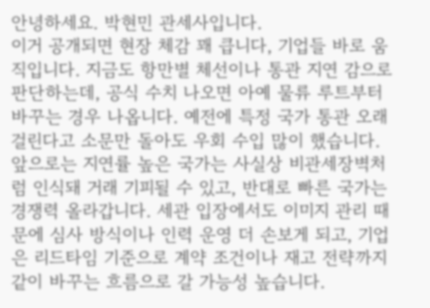안녕하세요. 박현민 관세사입니다.
이거 공개되면 현장 체감 꽤 큽니다, 기업들 바로 움직입니다. 지금도 항만별 체선이나 통관 지연 감으로 판단하는데, 공식 수치 나오면 아예 물류 루트부터 바꾸는 경우 나옵니다. 예전에 특정 국가 통관 오래 걸린다고 소문만 돌아도 우회 수입 많이 했습니다. 앞으로는 지연률 높은 국가는 사실상 비관세장벽처럼 인식돼 거래 기피될 수 있고, 반대로 빠른 국가는 경쟁력 올라갑니다. 세관 입장에서도 이미지 관리 때문에 심사 방식이나 인력 운영 더 손보게 되고, 기업은 리드타임 기준으로 계약 조건이나 재고 전략까지 같이 바꾸는 흐름으로 갈 가능성 높습니다.